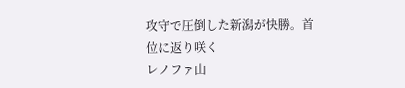攻守で圧倒した新潟が快勝。首位に返り咲く
レノファ山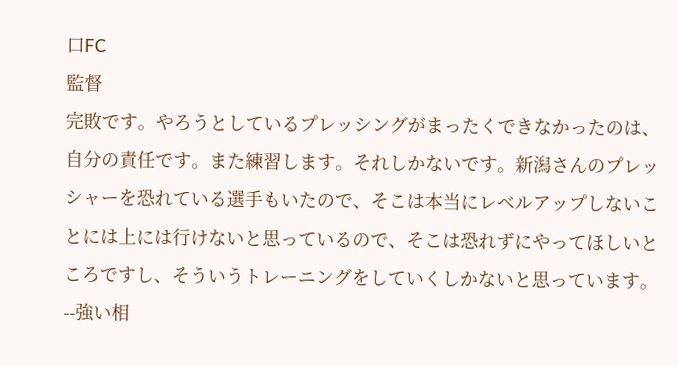口FC
監督
完敗です。やろうとしているプレッシングがまったくできなかったのは、自分の責任です。また練習します。それしかないです。新潟さんのプレッシャーを恐れている選手もいたので、そこは本当にレベルアップしないことには上には行けないと思っているので、そこは恐れずにやってほしいところですし、そういうトレーニングをしていくしかないと思っています。 --強い相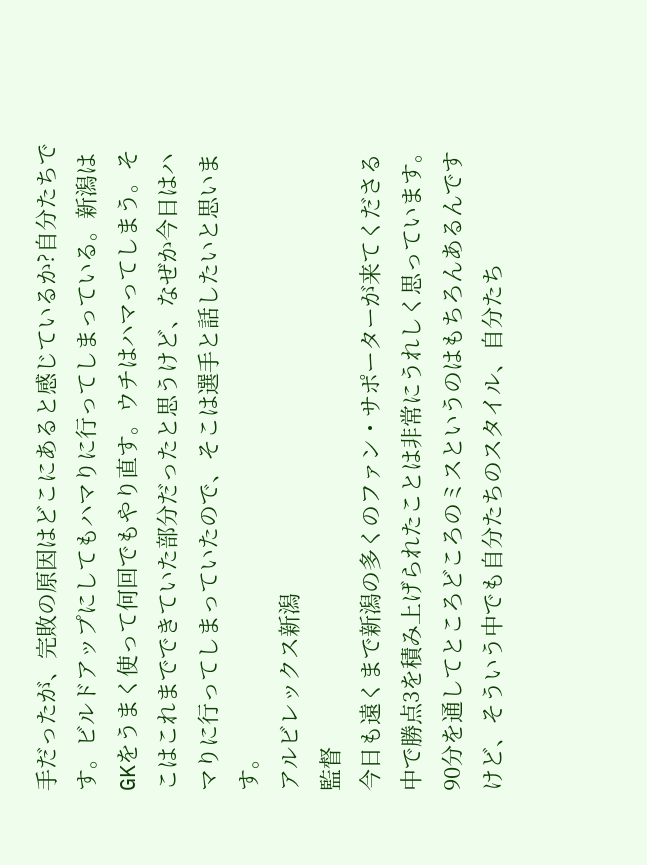手だったが、完敗の原因はどこにあると感じているか?自分たちです。ビルドアップにしてもハマりに行ってしまっている。新潟はGKをうまく使って何回でもやり直す。ウチはハマってしまう。そこはこれまでできていた部分だったと思うけど、なぜか今日はハマりに行ってしまっていたので、そこは選手と話したいと思います。
アルビレックス新潟
監督
今日も遠くまで新潟の多くのファン・サポーターが来てくださる中で勝点3を積み上げられたことは非常にうれしく思っています。90分を通してところどころのミスというのはもちろんあるんですけど、そういう中でも自分たちのスタイル、自分たち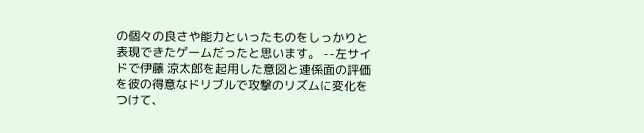の個々の良さや能力といったものをしっかりと表現できたゲームだったと思います。 --左サイドで伊藤 涼太郎を起用した意図と連係面の評価を彼の得意なドリブルで攻撃のリズムに変化をつけて、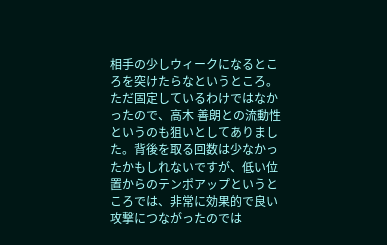相手の少しウィークになるところを突けたらなというところ。ただ固定しているわけではなかったので、高木 善朗との流動性というのも狙いとしてありました。背後を取る回数は少なかったかもしれないですが、低い位置からのテンポアップというところでは、非常に効果的で良い攻撃につながったのでは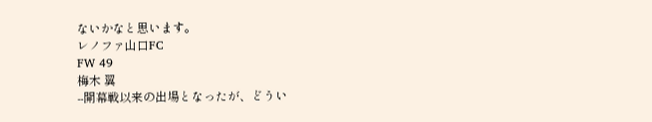ないかなと思います。
レノファ山口FC
FW 49
梅木 翼
--開幕戦以来の出場となったが、どうい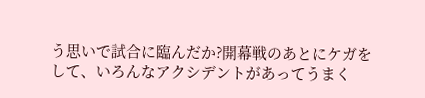う思いで試合に臨んだか?開幕戦のあとにケガをして、いろんなアクシデントがあってうまく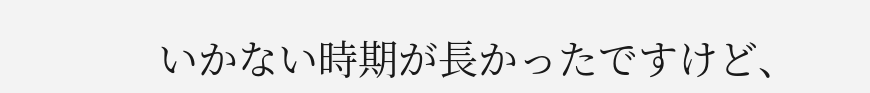いかない時期が長かったですけど、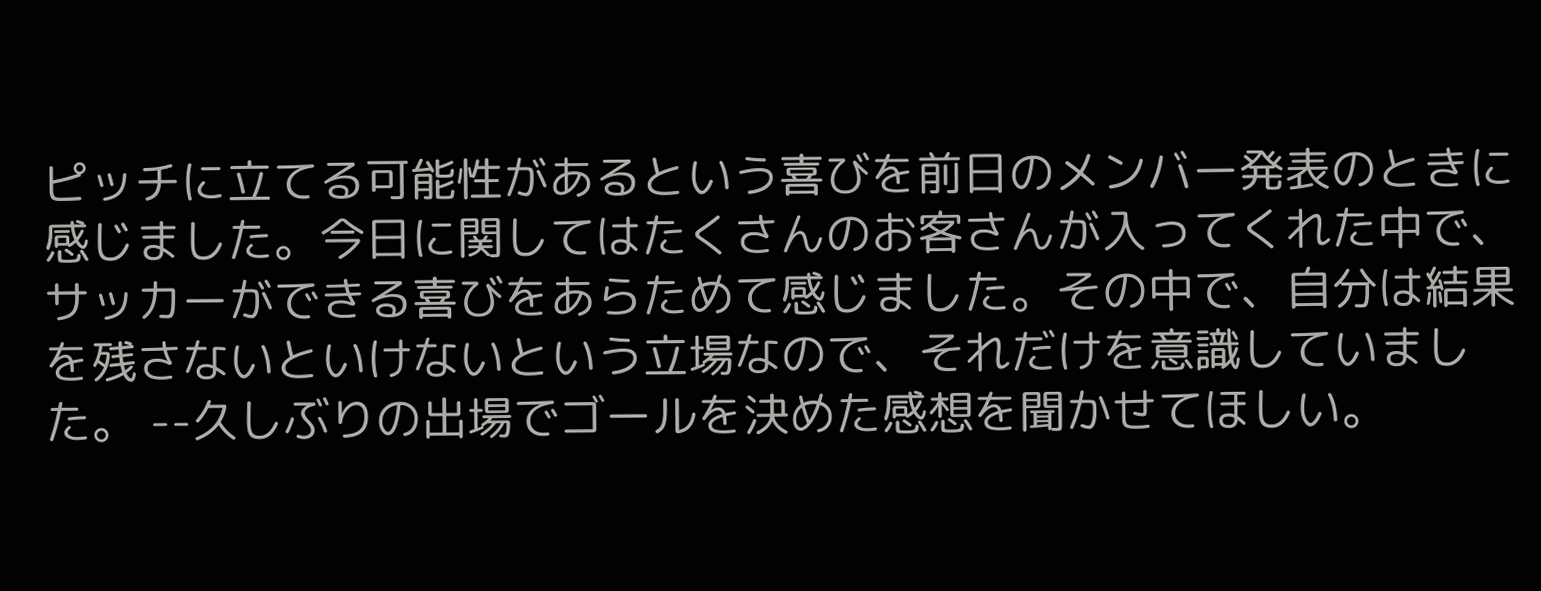ピッチに立てる可能性があるという喜びを前日のメンバー発表のときに感じました。今日に関してはたくさんのお客さんが入ってくれた中で、サッカーができる喜びをあらためて感じました。その中で、自分は結果を残さないといけないという立場なので、それだけを意識していました。 --久しぶりの出場でゴールを決めた感想を聞かせてほしい。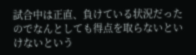試合中は正直、負けている状況だったのでなんとしても得点を取らないといけないという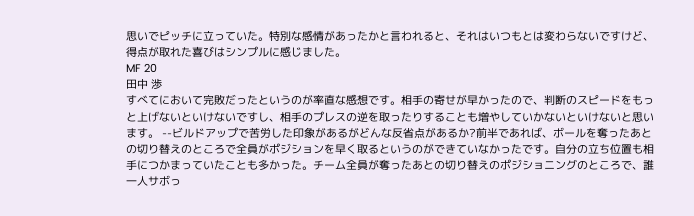思いでピッチに立っていた。特別な感情があったかと言われると、それはいつもとは変わらないですけど、得点が取れた喜びはシンプルに感じました。
MF 20
田中 渉
すべてにおいて完敗だったというのが率直な感想です。相手の寄せが早かったので、判断のスピードをもっと上げないといけないですし、相手のプレスの逆を取ったりすることも増やしていかないといけないと思います。 --ビルドアップで苦労した印象があるがどんな反省点があるか?前半であれば、ボールを奪ったあとの切り替えのところで全員がポジションを早く取るというのができていなかったです。自分の立ち位置も相手につかまっていたことも多かった。チーム全員が奪ったあとの切り替えのポジショニングのところで、誰一人サボっ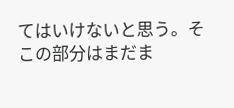てはいけないと思う。そこの部分はまだま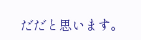だだと思います。